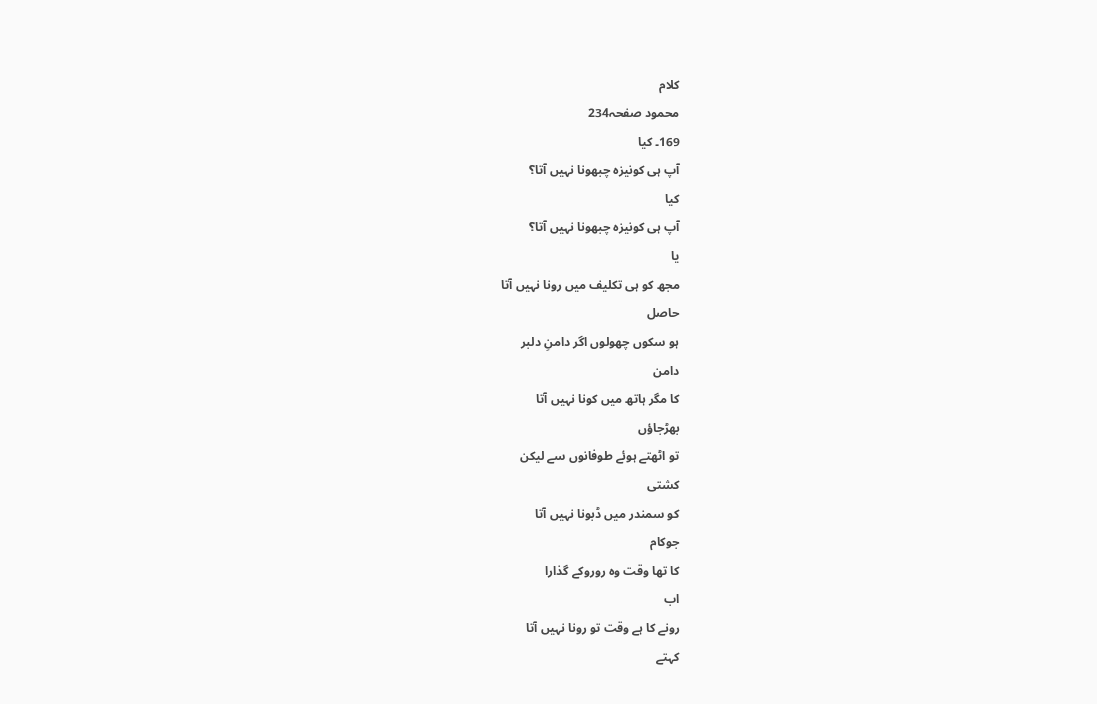کلام
محمود صفحہ234
169۔ کیا
آپ ہی کونیزہ چبھونا نہیں آتا؟
کیا
آپ ہی کونیزہ چبھونا نہیں آتا؟
یا
مجھ کو ہی تکلیف میں رونا نہیں آتا
حاصل
ہو سکوں چھولوں اگر دامنِ دلبر
دامن
کا مگر ہاتھ میں کونا نہیں آتا
بھڑجاؤں
تو اٹھتے ہوئے طوفانوں سے لیکن
کشتی
کو سمندر میں ڈبونا نہیں آتا
جوکام
کا تھا وقت وہ روروکے گذارا
اب
رونے کا ہے وقت تو رونا نہیں آتا
کہتے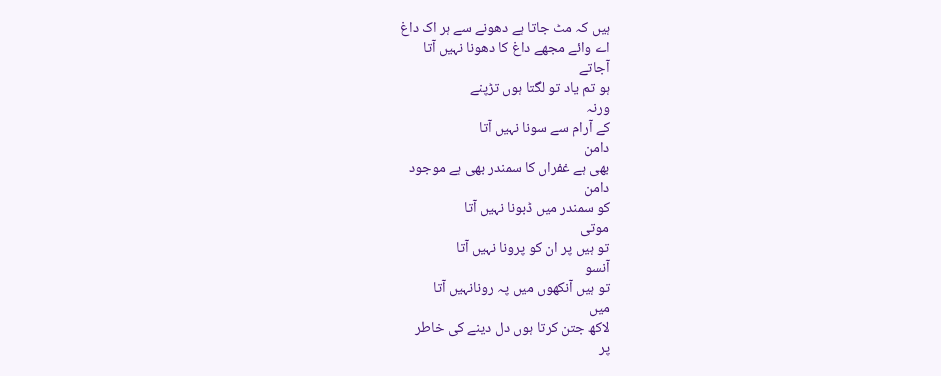ہیں کہ مٹ جاتا ہے دھونے سے ہر اک داغ
اے وائے مجھے داغ کا دھونا نہیں آتا
آجاتے
ہو تم یاد تو لگتا ہوں تڑپنے
ورنہ
کے آرام سے سونا نہیں آتا
دامن
بھی ہے غفراں کا سمندر بھی ہے موجود
دامن
کو سمندر میں ڈبونا نہیں آتا
موتی
تو ہیں پر ان کو پرونا نہیں آتا
آنسو
تو ہیں آنکھوں میں پہ رونانہیں آتا
میں
لاکھ جتن کرتا ہوں دل دینے کی خاطر
پر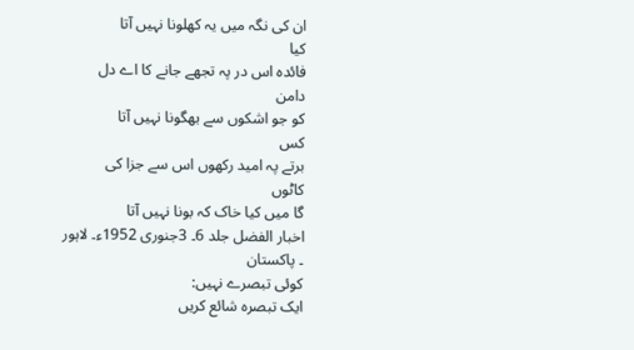ان کی نگہ میں یہ کھلونا نہیں آتا
کیا
فائدہ اس در پہ تجھے جانے کا اے دل
دامن
کو جو اشکوں سے بھگونا نہیں آتا
کس
برتے پہ امید رکھوں اس سے جزا کی
کاٹوں
گا میں کیا خاک کہ بونا نہیں آتا
اخبار الفضل جلد 6۔ 3جنوری 1952ء۔ لاہور
۔ پاکستان
کوئی تبصرے نہیں:
ایک تبصرہ شائع کریں